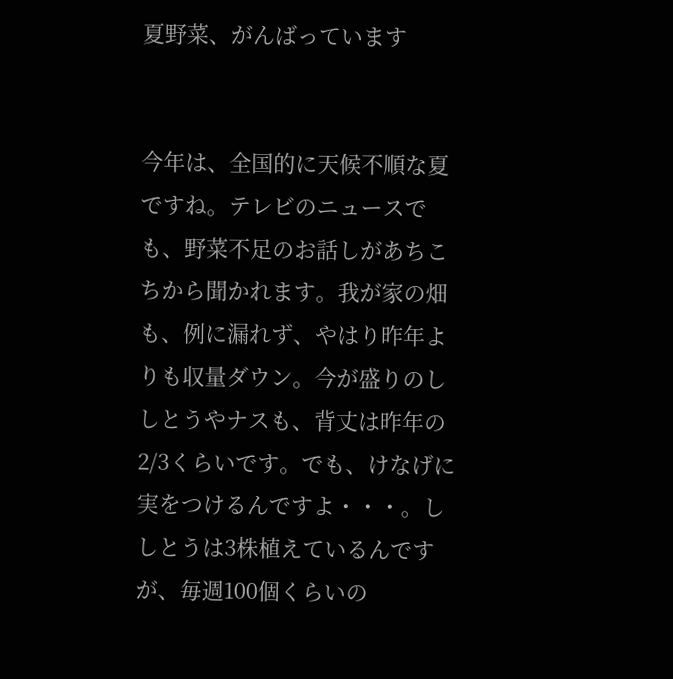夏野菜、がんばっています


今年は、全国的に天候不順な夏ですね。テレビのニュースでも、野菜不足のお話しがあちこちから聞かれます。我が家の畑も、例に漏れず、やはり昨年よりも収量ダウン。今が盛りのししとうやナスも、背丈は昨年の2/3くらいです。でも、けなげに実をつけるんですよ・・・。ししとうは3株植えているんですが、毎週100個くらいの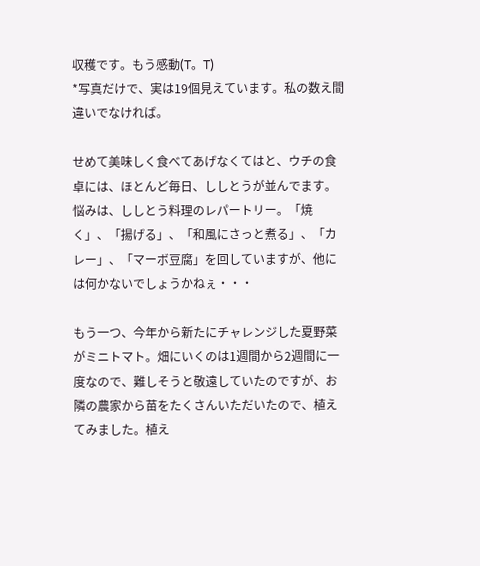収穫です。もう感動(T。T)
*写真だけで、実は19個見えています。私の数え間違いでなければ。

せめて美味しく食べてあげなくてはと、ウチの食卓には、ほとんど毎日、ししとうが並んでます。悩みは、ししとう料理のレパートリー。「焼く」、「揚げる」、「和風にさっと煮る」、「カレー」、「マーボ豆腐」を回していますが、他には何かないでしょうかねぇ・・・

もう一つ、今年から新たにチャレンジした夏野菜がミニトマト。畑にいくのは1週間から2週間に一度なので、難しそうと敬遠していたのですが、お隣の農家から苗をたくさんいただいたので、植えてみました。植え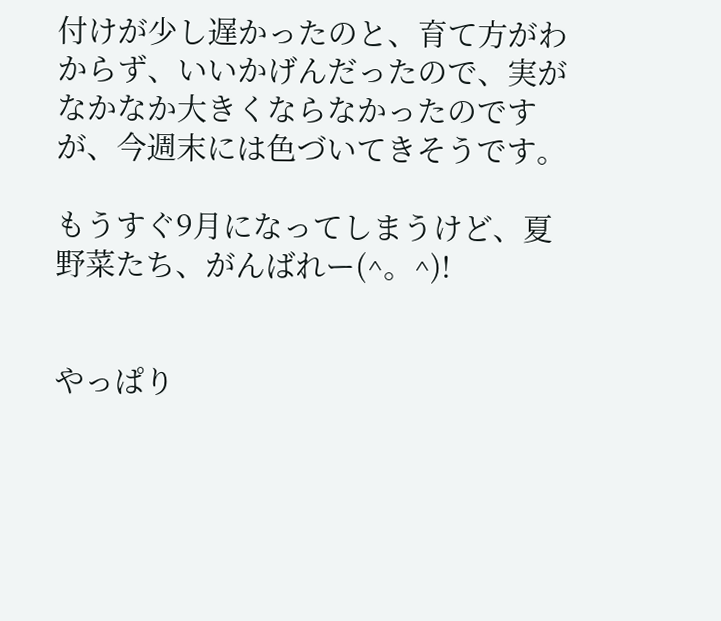付けが少し遅かったのと、育て方がわからず、いいかげんだったので、実がなかなか大きくならなかったのですが、今週末には色づいてきそうです。

もうすぐ9月になってしまうけど、夏野菜たち、がんばれー(^。^)!


やっぱり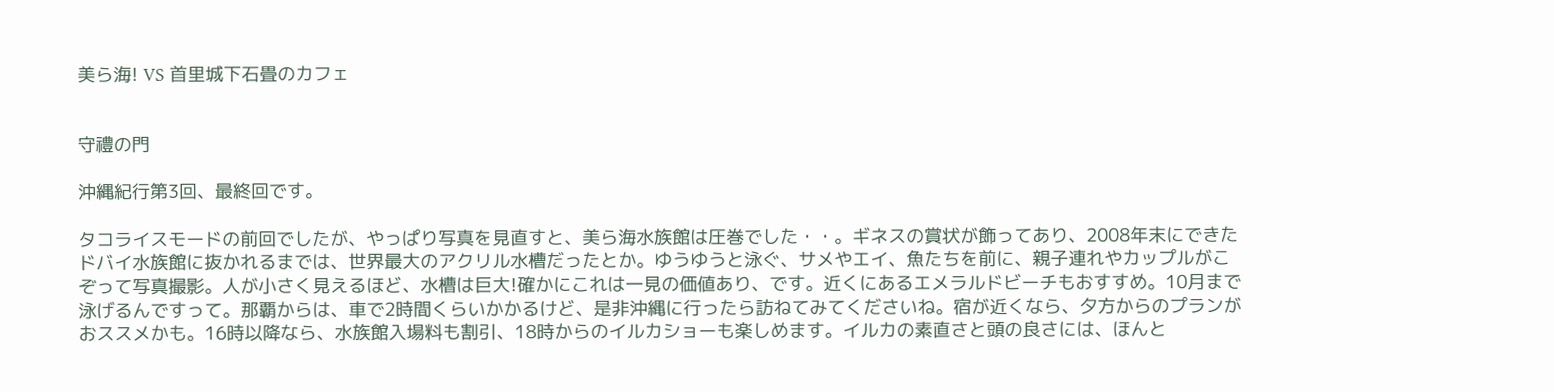美ら海! VS 首里城下石畳のカフェ


守禮の門

沖縄紀行第3回、最終回です。

タコライスモードの前回でしたが、やっぱり写真を見直すと、美ら海水族館は圧巻でした・・。ギネスの賞状が飾ってあり、2008年末にできたドバイ水族館に抜かれるまでは、世界最大のアクリル水槽だったとか。ゆうゆうと泳ぐ、サメやエイ、魚たちを前に、親子連れやカップルがこぞって写真撮影。人が小さく見えるほど、水槽は巨大!確かにこれは一見の価値あり、です。近くにあるエメラルドビーチもおすすめ。10月まで泳げるんですって。那覇からは、車で2時間くらいかかるけど、是非沖縄に行ったら訪ねてみてくださいね。宿が近くなら、夕方からのプランがおススメかも。16時以降なら、水族館入場料も割引、18時からのイルカショーも楽しめます。イルカの素直さと頭の良さには、ほんと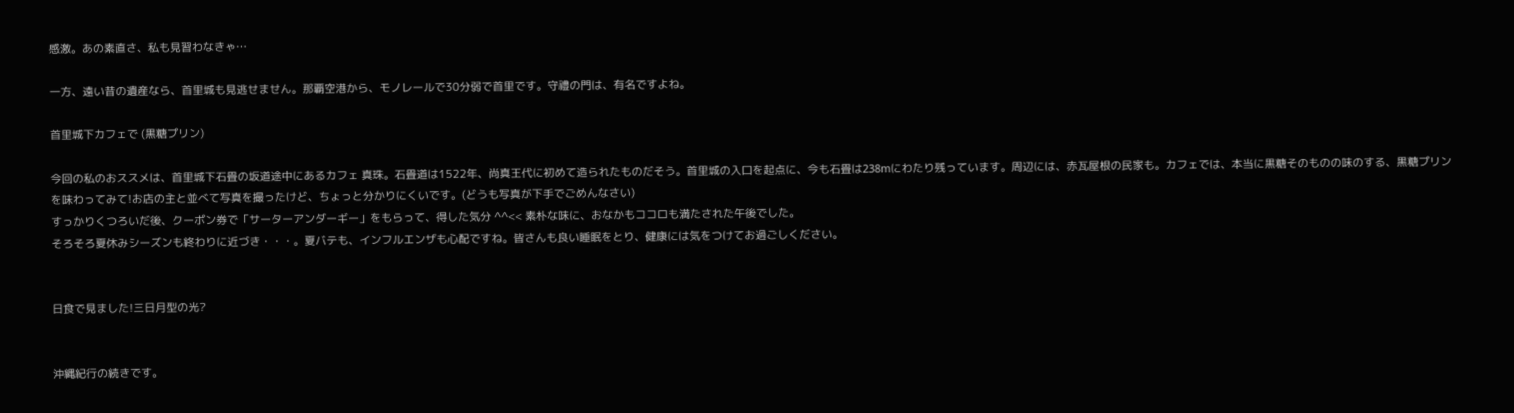感激。あの素直さ、私も見習わなきゃ…

一方、遠い昔の遺産なら、首里城も見逃せません。那覇空港から、モノレールで30分弱で首里です。守禮の門は、有名ですよね。

首里城下カフェで (黒糖プリン)

今回の私のおススメは、首里城下石畳の坂道途中にあるカフェ 真珠。石畳道は1522年、尚真王代に初めて造られたものだそう。首里城の入口を起点に、今も石畳は238mにわたり残っています。周辺には、赤瓦屋根の民家も。カフェでは、本当に黒糖そのものの味のする、黒糖プリンを味わってみて!お店の主と並べて写真を撮ったけど、ちょっと分かりにくいです。(どうも写真が下手でごめんなさい)
すっかりくつろいだ後、クーポン券で「サーターアンダーギー」をもらって、得した気分 ^^<< 素朴な味に、おなかもココロも満たされた午後でした。
そろそろ夏休みシーズンも終わりに近づき・・・。夏バテも、インフルエンザも心配ですね。皆さんも良い睡眠をとり、健康には気をつけてお過ごしください。


日食で見ました!三日月型の光?


沖縄紀行の続きです。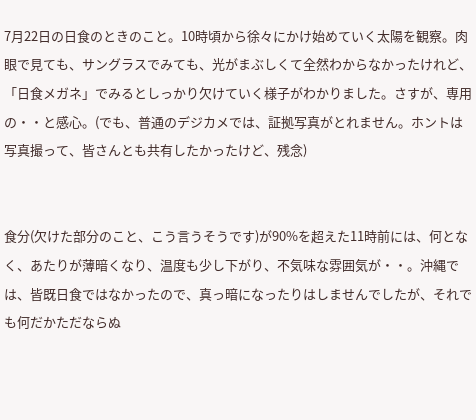7月22日の日食のときのこと。10時頃から徐々にかけ始めていく太陽を観察。肉眼で見ても、サングラスでみても、光がまぶしくて全然わからなかったけれど、「日食メガネ」でみるとしっかり欠けていく様子がわかりました。さすが、専用の・・と感心。(でも、普通のデジカメでは、証拠写真がとれません。ホントは写真撮って、皆さんとも共有したかったけど、残念)


食分(欠けた部分のこと、こう言うそうです)が90%を超えた11時前には、何となく、あたりが薄暗くなり、温度も少し下がり、不気味な雰囲気が・・。沖縄では、皆既日食ではなかったので、真っ暗になったりはしませんでしたが、それでも何だかただならぬ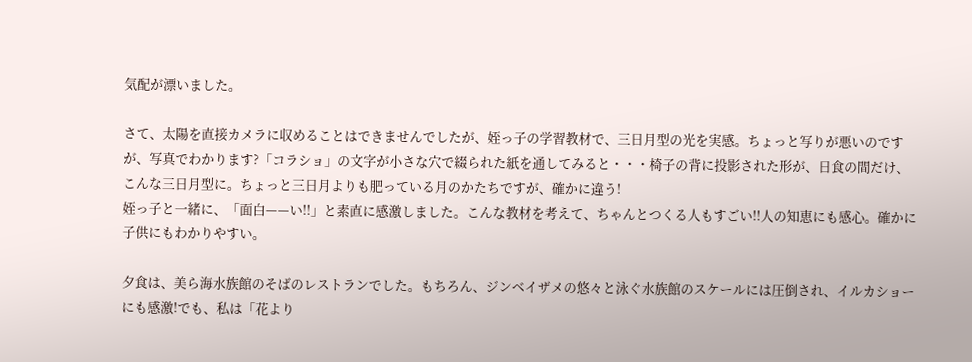気配が漂いました。

さて、太陽を直接カメラに収めることはできませんでしたが、姪っ子の学習教材で、三日月型の光を実感。ちょっと写りが悪いのですが、写真でわかります?「コラショ」の文字が小さな穴で綴られた紙を通してみると・・・椅子の背に投影された形が、日食の間だけ、こんな三日月型に。ちょっと三日月よりも肥っている月のかたちですが、確かに違う!
姪っ子と一緒に、「面白——い!!」と素直に感激しました。こんな教材を考えて、ちゃんとつくる人もすごい!!人の知恵にも感心。確かに子供にもわかりやすい。

夕食は、美ら海水族館のそばのレストランでした。もちろん、ジンベイザメの悠々と泳ぐ水族館のスケールには圧倒され、イルカショーにも感激!でも、私は「花より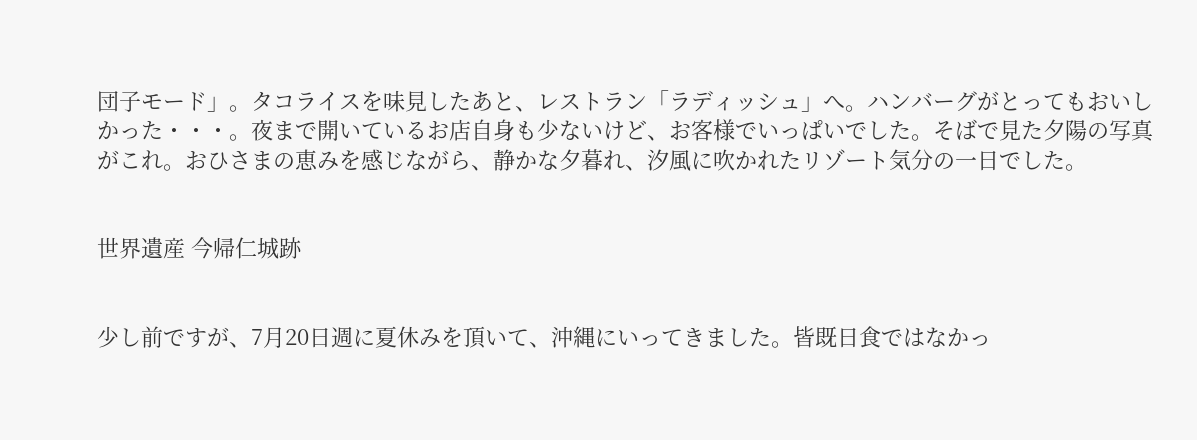団子モード」。タコライスを味見したあと、レストラン「ラディッシュ」へ。ハンバーグがとってもおいしかった・・・。夜まで開いているお店自身も少ないけど、お客様でいっぱいでした。そばで見た夕陽の写真がこれ。おひさまの恵みを感じながら、静かな夕暮れ、汐風に吹かれたリゾート気分の一日でした。


世界遺産 今帰仁城跡


少し前ですが、7月20日週に夏休みを頂いて、沖縄にいってきました。皆既日食ではなかっ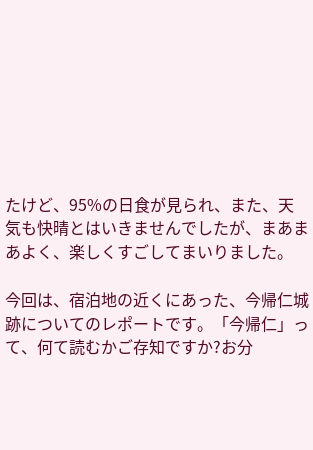たけど、95%の日食が見られ、また、天気も快晴とはいきませんでしたが、まあまあよく、楽しくすごしてまいりました。

今回は、宿泊地の近くにあった、今帰仁城跡についてのレポートです。「今帰仁」って、何て読むかご存知ですか?お分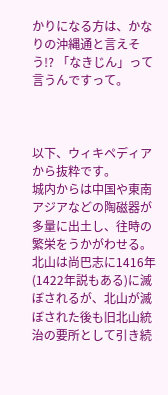かりになる方は、かなりの沖縄通と言えそう!? 「なきじん」って言うんですって。



以下、ウィキペディアから抜粋です。
城内からは中国や東南アジアなどの陶磁器が多量に出土し、往時の繁栄をうかがわせる。北山は尚巴志に1416年(1422年説もある)に滅ぼされるが、北山が滅ぼされた後も旧北山統治の要所として引き続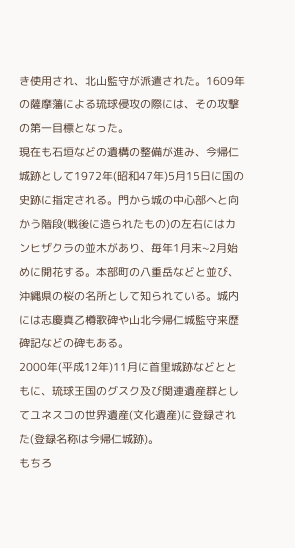き使用され、北山監守が派遣された。1609年の薩摩藩による琉球侵攻の際には、その攻撃の第一目標となった。
現在も石垣などの遺構の整備が進み、今帰仁城跡として1972年(昭和47年)5月15日に国の史跡に指定される。門から城の中心部へと向かう階段(戦後に造られたもの)の左右にはカンヒザクラの並木があり、毎年1月末~2月始めに開花する。本部町の八重岳などと並び、沖縄県の桜の名所として知られている。城内には志慶真乙樽歌碑や山北今帰仁城監守来歴碑記などの碑もある。
2000年(平成12年)11月に首里城跡などとともに、琉球王国のグスク及び関連遺産群としてユネスコの世界遺産(文化遺産)に登録された(登録名称は今帰仁城跡)。
もちろ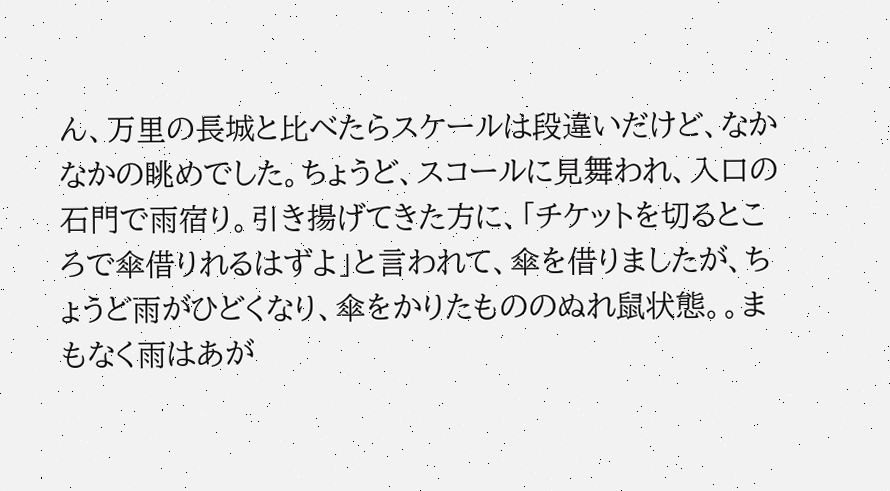ん、万里の長城と比べたらスケールは段違いだけど、なかなかの眺めでした。ちょうど、スコールに見舞われ、入口の石門で雨宿り。引き揚げてきた方に、「チケットを切るところで傘借りれるはずよ」と言われて、傘を借りましたが、ちょうど雨がひどくなり、傘をかりたもののぬれ鼠状態。。まもなく雨はあが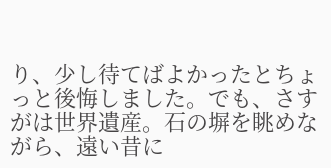り、少し待てばよかったとちょっと後悔しました。でも、さすがは世界遺産。石の塀を眺めながら、遠い昔に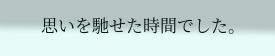思いを馳せた時間でした。